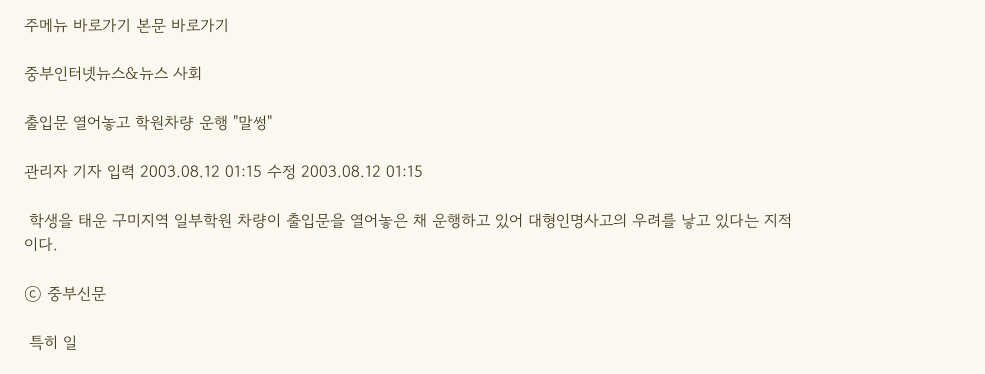주메뉴 바로가기 본문 바로가기

중부인터넷뉴스&뉴스 사회

출입문 열어놓고 학원차량 운행 "말썽"

관리자 기자 입력 2003.08.12 01:15 수정 2003.08.12 01:15

 학생을 태운 구미지역 일부학원 차량이 출입문을 열어놓은 채 운행하고 있어 대형인명사고의 우려를 낳고 있다는 지적이다.

ⓒ 중부신문

 특히 일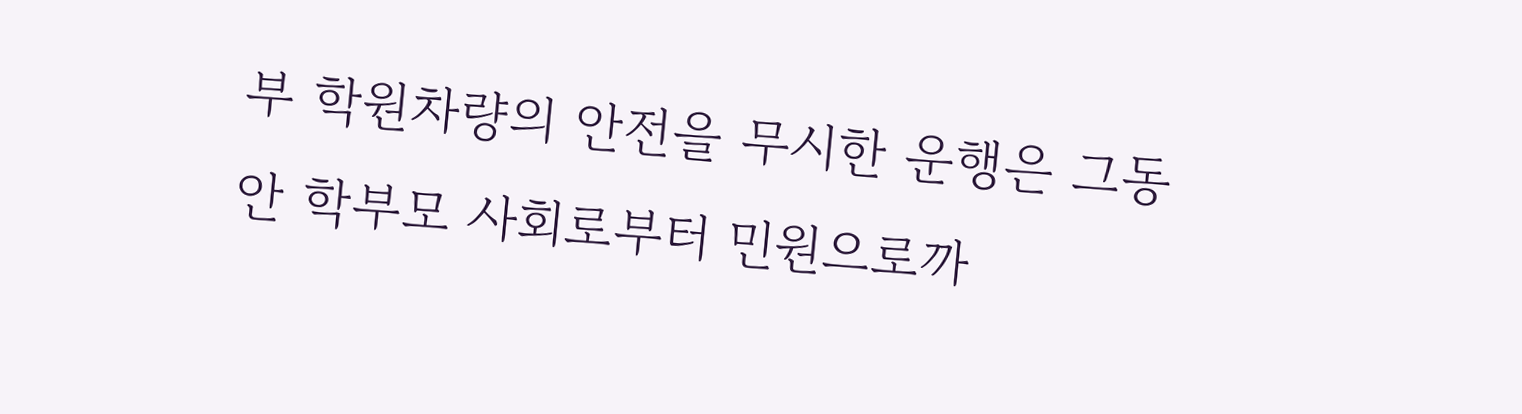부 학원차량의 안전을 무시한 운행은 그동안 학부모 사회로부터 민원으로까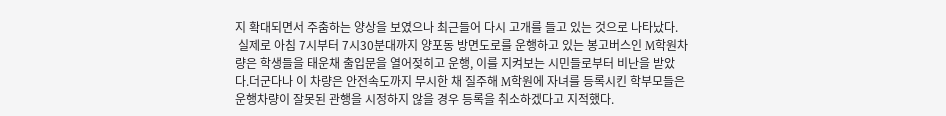지 확대되면서 주춤하는 양상을 보였으나 최근들어 다시 고개를 들고 있는 것으로 나타났다.
 실제로 아침 7시부터 7시30분대까지 양포동 방면도로를 운행하고 있는 봉고버스인 M학원차량은 학생들을 태운채 출입문을 열어젖히고 운행, 이를 지켜보는 시민들로부터 비난을 받았다.더군다나 이 차량은 안전속도까지 무시한 채 질주해 M학원에 자녀를 등록시킨 학부모들은 운행차량이 잘못된 관행을 시정하지 않을 경우 등록을 취소하겠다고 지적했다.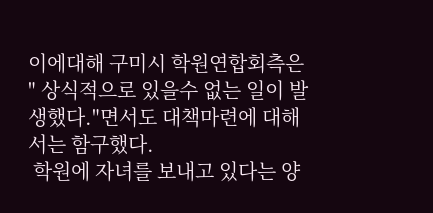이에대해 구미시 학원연합회측은 " 상식적으로 있을수 없는 일이 발생했다."면서도 대책마련에 대해서는 함구했다.
 학원에 자녀를 보내고 있다는 양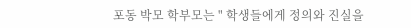포동 박모 학부모는 " 학생들에게 정의와 진실을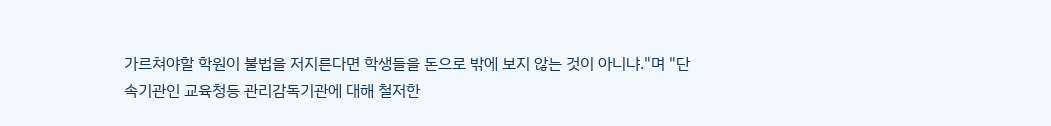가르쳐야할 학원이 불법을 저지른다면 학생들을 돈으로 밖에 보지 않는 것이 아니냐."며 "단속기관인 교육청등 관리감독기관에 대해 철저한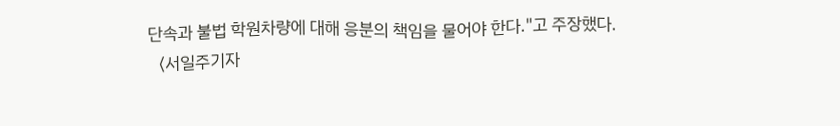단속과 불법 학원차량에 대해 응분의 책임을 물어야 한다."고 주장했다.
〈서일주기자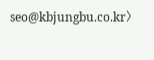seo@kbjungbu.co.kr〉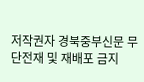저작권자 경북중부신문 무단전재 및 재배포 금지